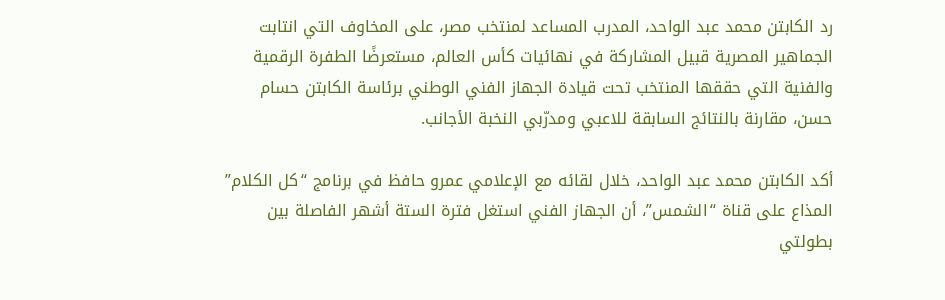رد الكابتن محمد عبد الواحد، المدرب المساعد لمنتخب مصر، على المخاوف التي انتابت الجماهير المصرية قبيل المشاركة في نهائيات كأس العالم، مستعرضًا الطفرة الرقمية والفنية التي حققها المنتخب تحت قيادة الجهاز الفني الوطني برئاسة الكابتن حسام حسن، مقارنة بالنتائج السابقة للاعبي ومدرّبي النخبة الأجانب.

أكد الكابتن محمد عبد الواحد، خلال لقائه مع الإعلامي عمرو حافظ في برنامج “كل الكلام” المذاع على قناة “الشمس”، أن الجهاز الفني استغل فترة الستة أشهر الفاصلة بين بطولتي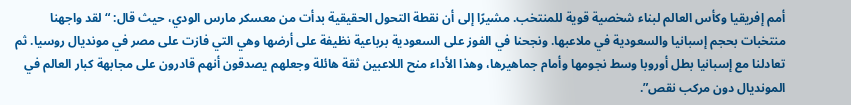أمم إفريقيا وكأس العالم لبناء شخصية قوية للمنتخب. مشيرًا إلى أن نقطة التحول الحقيقية بدأت من معسكر مارس الودي، حيث قال: “لقد واجهنا منتخبات بحجم إسبانيا والسعودية في ملاعبها. ونجحنا في الفوز على السعودية برباعية نظيفة على أرضها وهي التي فازت على مصر في مونديال روسيا. ثم تعادلنا مع إسبانيا بطل أوروبا وسط نجومها وأمام جماهيرها، وهذا الأداء منح اللاعبين ثقة هائلة وجعلهم يصدقون أنهم قادرون على مجابهة كبار العالم في المونديال دون مركب نقص”.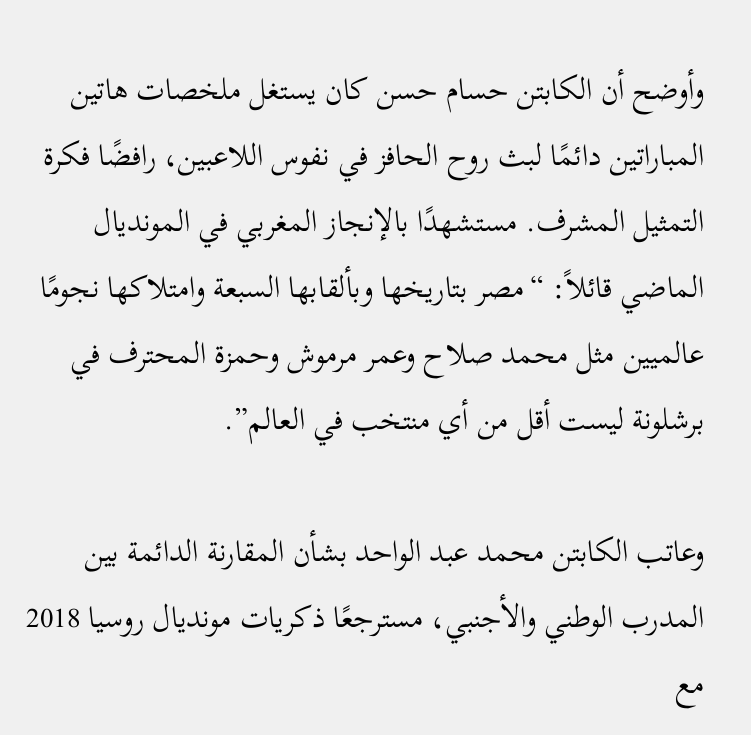وأوضح أن الكابتن حسام حسن كان يستغل ملخصات هاتين المباراتين دائمًا لبث روح الحافز في نفوس اللاعبين، رافضًا فكرة التمثيل المشرف. مستشهدًا بالإنجاز المغربي في المونديال الماضي قائلاً: “مصر بتاريخها وبألقابها السبعة وامتلاكها نجومًا عالميين مثل محمد صلاح وعمر مرموش وحمزة المحترف في برشلونة ليست أقل من أي منتخب في العالم”.

وعاتب الكابتن محمد عبد الواحد بشأن المقارنة الدائمة بين المدرب الوطني والأجنبي، مسترجعًا ذكريات مونديال روسيا 2018 مع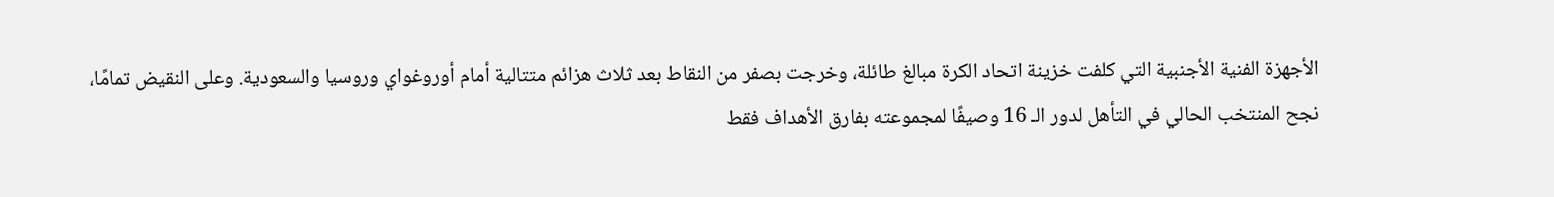الأجهزة الفنية الأجنبية التي كلفت خزينة اتحاد الكرة مبالغ طائلة، وخرجت بصفر من النقاط بعد ثلاث هزائم متتالية أمام أوروغواي وروسيا والسعودية. وعلى النقيض تمامًا، نجح المنتخب الحالي في التأهل لدور الـ 16 وصيفًا لمجموعته بفارق الأهداف فقط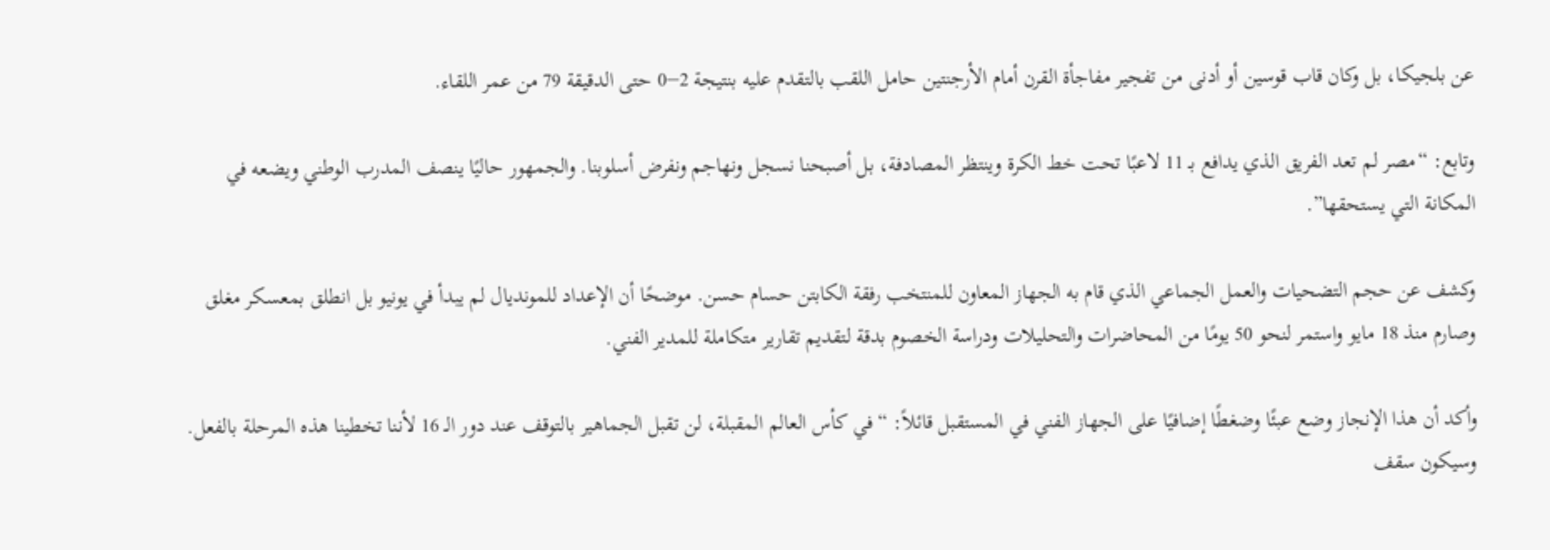عن بلجيكا، بل وكان قاب قوسين أو أدنى من تفجير مفاجأة القرن أمام الأرجنتين حامل اللقب بالتقدم عليه بنتيجة 2−0 حتى الدقيقة 79 من عمر اللقاء.

وتابع: “مصر لم تعد الفريق الذي يدافع بـ 11 لاعبًا تحت خط الكرة وينتظر المصادفة، بل أصبحنا نسجل ونهاجم ونفرض أسلوبنا. والجمهور حاليًا ينصف المدرب الوطني ويضعه في المكانة التي يستحقها”.

وكشف عن حجم التضحيات والعمل الجماعي الذي قام به الجهاز المعاون للمنتخب رفقة الكابتن حسام حسن. موضحًا أن الإعداد للمونديال لم يبدأ في يونيو بل انطلق بمعسكر مغلق وصارم منذ 18 مايو واستمر لنحو 50 يومًا من المحاضرات والتحليلات ودراسة الخصوم بدقة لتقديم تقارير متكاملة للمدير الفني.

وأكد أن هذا الإنجاز وضع عبئًا وضغطًا إضافيًا على الجهاز الفني في المستقبل قائلاً: “في كأس العالم المقبلة، لن تقبل الجماهير بالتوقف عند دور الـ 16 لأننا تخطينا هذه المرحلة بالفعل. وسيكون سقف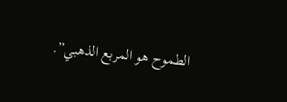الطموح هو المربع الذهبي”.